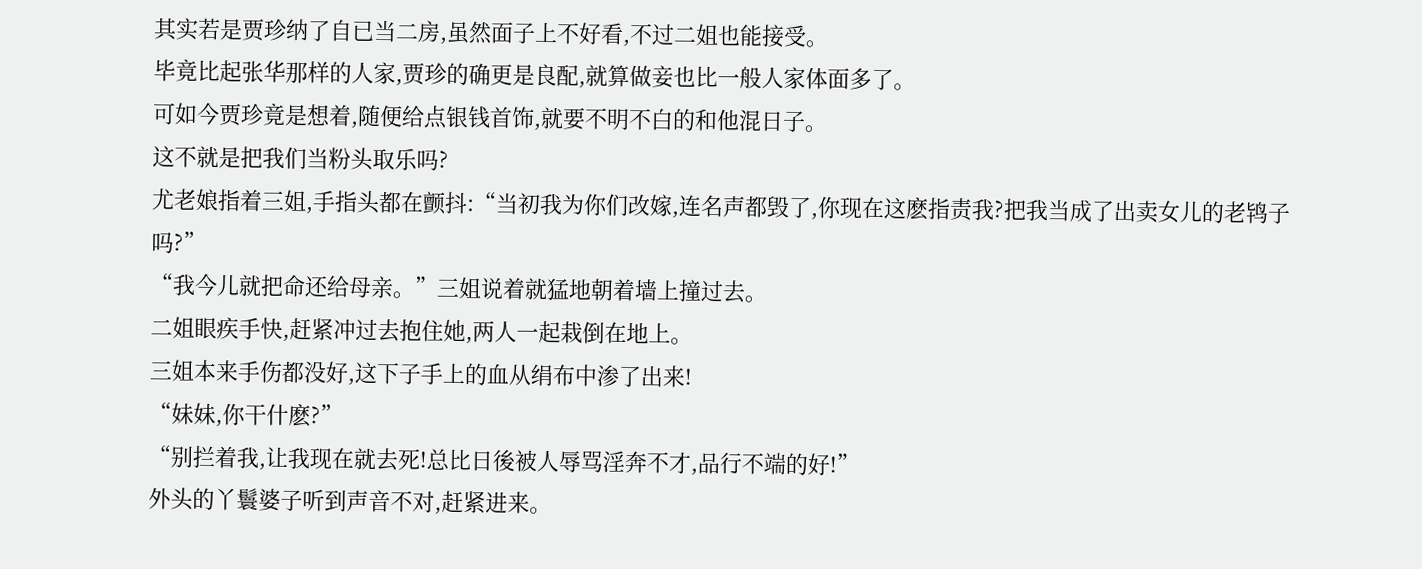其实若是贾珍纳了自已当二房,虽然面子上不好看,不过二姐也能接受。
毕竟比起张华那样的人家,贾珍的确更是良配,就算做妾也比一般人家体面多了。
可如今贾珍竟是想着,随便给点银钱首饰,就要不明不白的和他混日子。
这不就是把我们当粉头取乐吗?
尤老娘指着三姐,手指头都在颤抖:“当初我为你们改嫁,连名声都毁了,你现在这麽指责我?把我当成了出卖女儿的老鸨子吗?”
“我今儿就把命还给母亲。”三姐说着就猛地朝着墙上撞过去。
二姐眼疾手快,赶紧冲过去抱住她,两人一起栽倒在地上。
三姐本来手伤都没好,这下子手上的血从绢布中渗了出来!
“妹妹,你干什麽?”
“别拦着我,让我现在就去死!总比日後被人辱骂淫奔不才,品行不端的好!”
外头的丫鬟婆子听到声音不对,赶紧进来。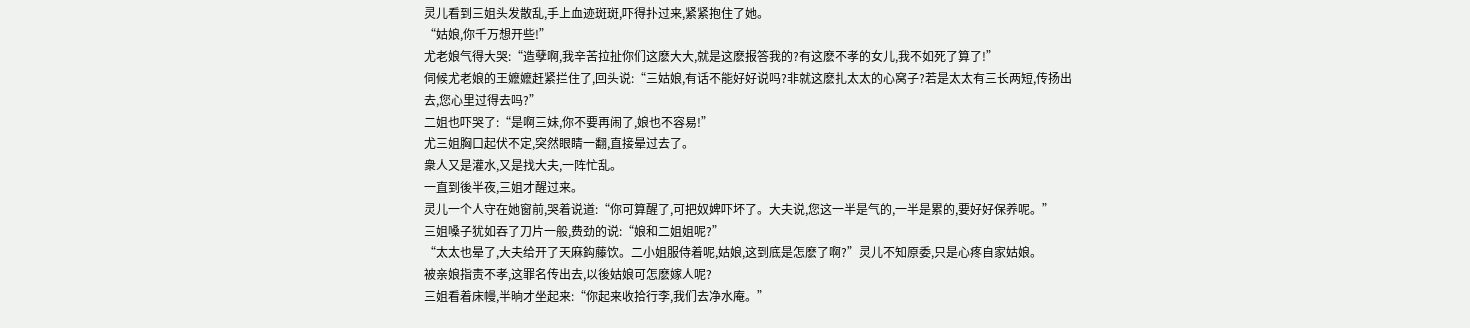灵儿看到三姐头发散乱,手上血迹斑斑,吓得扑过来,紧紧抱住了她。
“姑娘,你千万想开些!”
尤老娘气得大哭:“造孽啊,我辛苦拉扯你们这麽大大,就是这麽报答我的?有这麽不孝的女儿,我不如死了算了!”
伺候尤老娘的王嬷嬷赶紧拦住了,回头说:“三姑娘,有话不能好好说吗?非就这麽扎太太的心窝子?若是太太有三长两短,传扬出去,您心里过得去吗?”
二姐也吓哭了:“是啊三妹,你不要再闹了,娘也不容易!”
尤三姐胸口起伏不定,突然眼睛一翻,直接晕过去了。
衆人又是灌水,又是找大夫,一阵忙乱。
一直到後半夜,三姐才醒过来。
灵儿一个人守在她窗前,哭着说道:“你可算醒了,可把奴婢吓坏了。大夫说,您这一半是气的,一半是累的,要好好保养呢。”
三姐嗓子犹如吞了刀片一般,费劲的说:“娘和二姐姐呢?”
“太太也晕了,大夫给开了天麻鈎藤饮。二小姐服侍着呢,姑娘,这到底是怎麽了啊?”灵儿不知原委,只是心疼自家姑娘。
被亲娘指责不孝,这罪名传出去,以後姑娘可怎麽嫁人呢?
三姐看着床幔,半晌才坐起来:“你起来收拾行李,我们去净水庵。”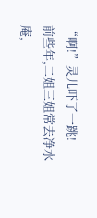“啊!”灵儿吓了一跳!
前些年,二姐三姐常去净水庵,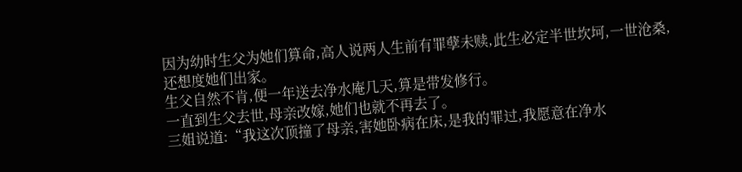因为幼时生父为她们算命,高人说两人生前有罪孽未赎,此生必定半世坎坷,一世沧桑,还想度她们出家。
生父自然不肯,便一年送去净水庵几天,算是带发修行。
一直到生父去世,母亲改嫁,她们也就不再去了。
三姐说道:“我这次顶撞了母亲,害她卧病在床,是我的罪过,我愿意在净水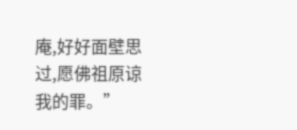庵,好好面壁思过,愿佛祖原谅我的罪。”